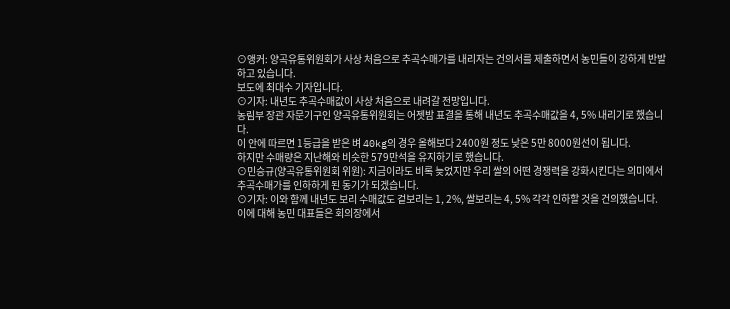⊙앵커: 양곡유통위원회가 사상 처음으로 추곡수매가를 내리자는 건의서를 제출하면서 농민들이 강하게 반발하고 있습니다.
보도에 최대수 기자입니다.
⊙기자: 내년도 추곡수매값이 사상 처음으로 내려갈 전망입니다.
농림부 장관 자문기구인 양곡유통위원회는 어젯밤 표결을 통해 내년도 추곡수매값을 4, 5% 내리기로 했습니다.
이 안에 따르면 1등급을 받은 벼 40kg의 경우 올해보다 2400원 정도 낮은 5만 8000원선이 됩니다.
하지만 수매량은 지난해와 비슷한 579만석을 유지하기로 했습니다.
⊙민승규(양곡유통위원회 위원): 지금이라도 비록 늦었지만 우리 쌀의 어떤 경쟁력을 강화시킨다는 의미에서 추곡수매가를 인하하게 된 동기가 되겠습니다.
⊙기자: 이와 함께 내년도 보리 수매값도 겉보리는 1, 2%, 쌀보리는 4, 5% 각각 인하할 것을 건의했습니다.
이에 대해 농민 대표들은 회의장에서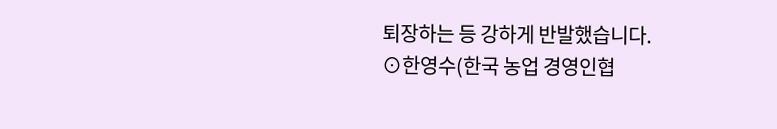퇴장하는 등 강하게 반발했습니다.
⊙한영수(한국 농업 경영인협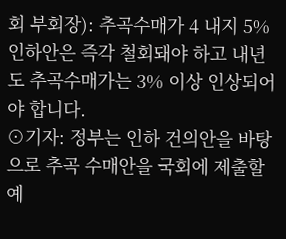회 부회장): 추곡수매가 4 내지 5% 인하안은 즉각 철회돼야 하고 내년도 추곡수매가는 3% 이상 인상되어야 합니다.
⊙기자: 정부는 인하 건의안을 바탕으로 추곡 수매안을 국회에 제출할 예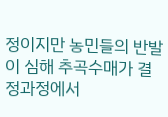정이지만 농민들의 반발이 심해 추곡수매가 결정과정에서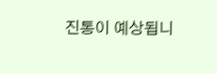진통이 예상됩니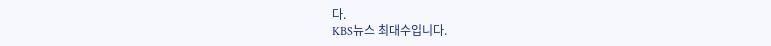다.
KBS뉴스 최대수입니다.